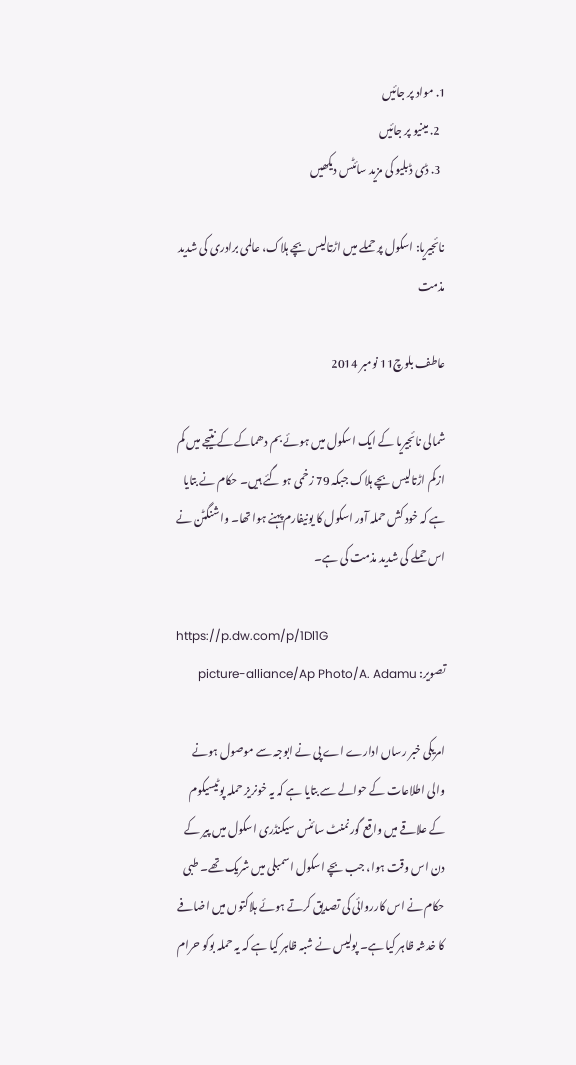1. مواد پر جائیں
  2. مینیو پر جائیں
  3. ڈی ڈبلیو کی مزید سائٹس دیکھیں

نائجیریا: اسکول پر حملے میں اڑتالیس بچے ہلاک، عالمی برادری کی شدید مذمت

عاطف بلوچ11 نومبر 2014

شمالی نائجیریا کے ایک اسکول میں ہوئے بم دھماکے کے نتیجے میں کم ازکم اڑتالیس بچے ہلاک جبکہ 79 زخمی ہو گئے ہیں۔ حکام نے بتایا ہے کہ خود کش حملہ آور اسکول کا یونیفارم پہنے ہوا تھا۔ واشنگٹن نے اس حملے کی شدید مذمت کی ہے۔

https://p.dw.com/p/1Dl1G
تصویر: picture-alliance/Ap Photo/A. Adamu

امریکی خبر رساں ادارے اے پی نے ابوجہ سے موصول ہونے والی اطلاعات کے حوالے سے بتایا ہے کہ یہ خونریز حملہ پوٹیسیکوم کے علاقے میں واقع گورنمنٹ سائنس سيکنڈری اسکول میں پیر کے دن اس وقت ہوا، جب بچے اسکول اسمبلی میں شریک تھے۔ طبی حکام نے اس کارروائی کی تصدیق کرتے ہوئے ہلاکتوں میں اضافے کا خدشہ ظاہر کیا ہے۔ پولیس نے شبہ ظاہر کیا ہے کہ یہ حملہ بوکو حرام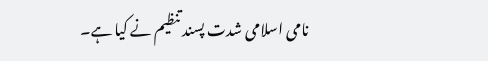نامی اسلامی شدت پسند تنظیم نے کیا ہے۔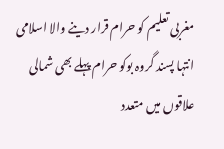مغربی تعلیم کو حرام قرار دینے والا اسلامی انتہا پسند گروہ بوکو حرام پہلے بھی شمالی علاقوں میں متعدد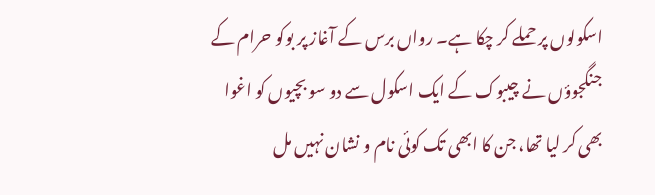اسکولوں پر حملے کر چکا ہے۔ رواں برس کے آغاز پر بوکو حرام کے جنگجوؤں نے چیبوک کے ایک اسکول سے دو سو بچیوں کو اغوا بھی کر لیا تھا، جن کا ابھی تک کوئی نام و نشان نہیں مل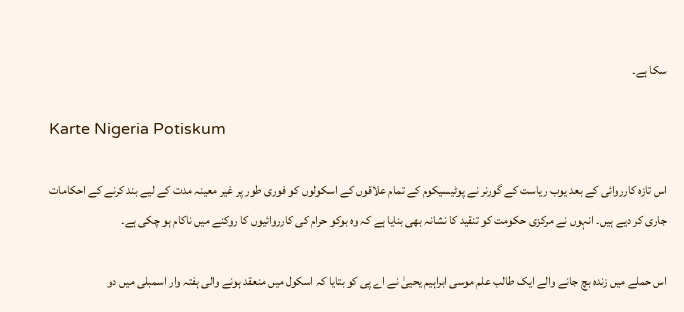سکا ہے۔

Karte Nigeria Potiskum

اس تازہ کارروائی کے بعد یوب ریاست کے گورنر نے پوٹیسیکوم کے تمام علاقوں کے اسکولوں کو فوری طور پر غیر معینہ مدت کے لیے بند کرنے کے احکامات جاری کر دیے ہیں۔ انہوں نے مرکزی حکومت کو تنقید کا نشانہ بھی بنایا ہے کہ وہ بوکو حرام کی کارروائیوں کا روکنے میں ناکام ہو چکی ہے۔

اس حملے میں زندہ بچ جانے والے ایک طالب علم موسی ابراہیم یحییٰ نے اے پی کو بتایا کہ اسکول میں منعقد ہونے والی ہفتہ وار اسمبلی میں دو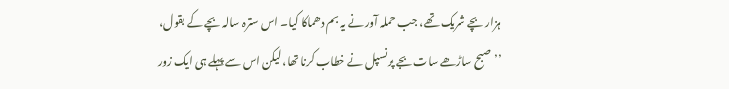ہزار بچے شریک تھے، جب حملہ آور نے يہ بم دھماکا کیا۔ اس سترہ سالہ بچے کے بقول، ’’صبح ساڑھے سات بجے پرنسپل نے خطاب کرنا تھا، لیکن اس سے پہلے ہی ایک زور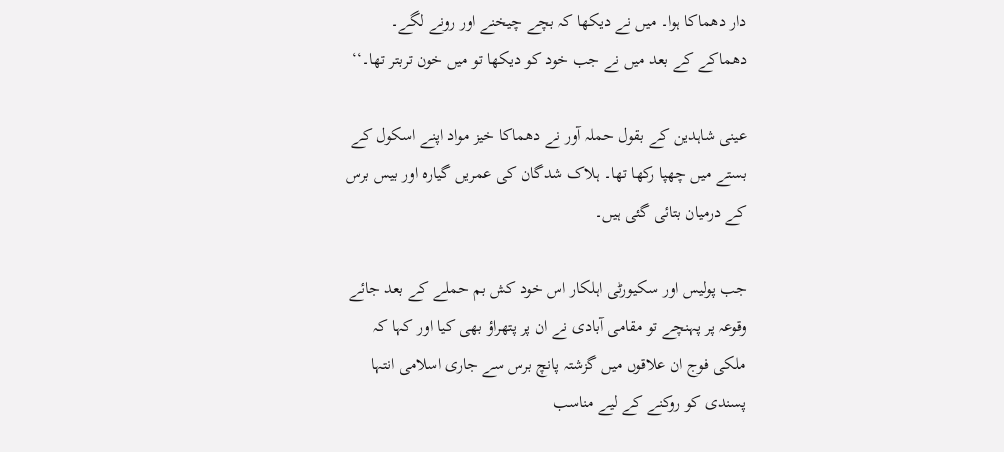دار دھماکا ہوا۔ میں نے دیکھا کہ بچے چیخنے اور رونے لگے۔ دھماکے کے بعد میں نے جب خود کو دیکھا تو میں خون تربتر تھا۔‘‘

عینی شاہدین کے بقول حملہ آور نے دھماکا خیز مواد اپنے اسکول کے بستے میں چھپا رکھا تھا۔ ہلاک شدگان کی عمریں گیارہ اور بیس برس کے درمیان بتائی گئی ہیں۔

جب پولیس اور سکیورٹی اہلکار اس خود کش بم حملے کے بعد جائے وقوعہ پر پہنچے تو مقامی آبادی نے ان پر پتھراؤ بھی کیا اور کہا کہ ملکی فوج ان علاقوں میں گزشتہ پانچ برس سے جاری اسلامی انتہا پسندی کو روکنے کے لیے مناسب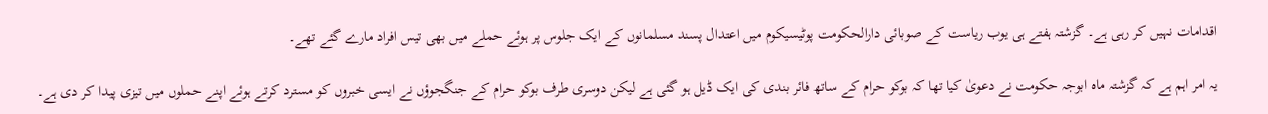اقدامات نہیں کر رہی ہے۔ گزشتہ ہفتے ہی یوب ریاست کے صوبائی دارالحکومت پوٹیسیکوم میں اعتدال پسند مسلمانوں کے ایک جلوس پر ہوئے حملے میں بھی تیس افراد مارے گئے تھے۔

یہ امر اہم ہے کہ گزشتہ ماہ ابوجہ حکومت نے دعویٰ کیا تھا کہ بوکو حرام کے ساتھ فائر بندی کی ایک ڈیل ہو گئی ہے لیکن دوسری طرف بوکو حرام کے جنگجوؤں نے ایسی خبروں کو مسترد کرتے ہوئے اپنے حملوں میں تیزی پیدا کر دی ہے۔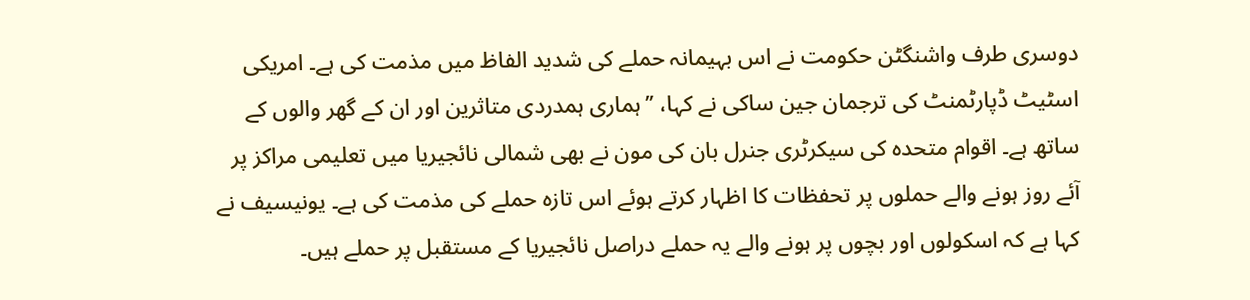دوسری طرف واشنگٹن حکومت نے اس بہیمانہ حملے کی شدید الفاظ میں مذمت کی ہے۔ امریکی اسٹیٹ ڈپارٹمنٹ کی ترجمان جین ساکی نے کہا، ’’ہماری ہمدردی متاثرین اور ان کے گھر والوں کے ساتھ ہے۔ اقوام متحدہ کی سیکرٹری جنرل بان کی مون نے بھی شمالی نائجیریا میں تعلیمی مراکز پر آئے روز ہونے والے حملوں پر تحفظات کا اظہار کرتے ہوئے اس تازہ حملے کی مذمت کی ہے۔ یونیسیف نے کہا ہے کہ اسکولوں اور بچوں پر ہونے والے یہ حملے دراصل نائجیریا کے مستقبل پر حملے ہیں۔